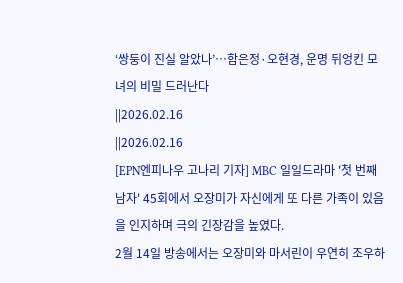‘쌍둥이 진실 알았나’…함은정·오현경, 운명 뒤엉킨 모녀의 비밀 드러난다
||2026.02.16
||2026.02.16
[EPN엔피나우 고나리 기자] MBC 일일드라마 '첫 번째 남자' 45회에서 오장미가 자신에게 또 다른 가족이 있음을 인지하며 극의 긴장감을 높였다.
2월 14일 방송에서는 오장미와 마서린이 우연히 조우하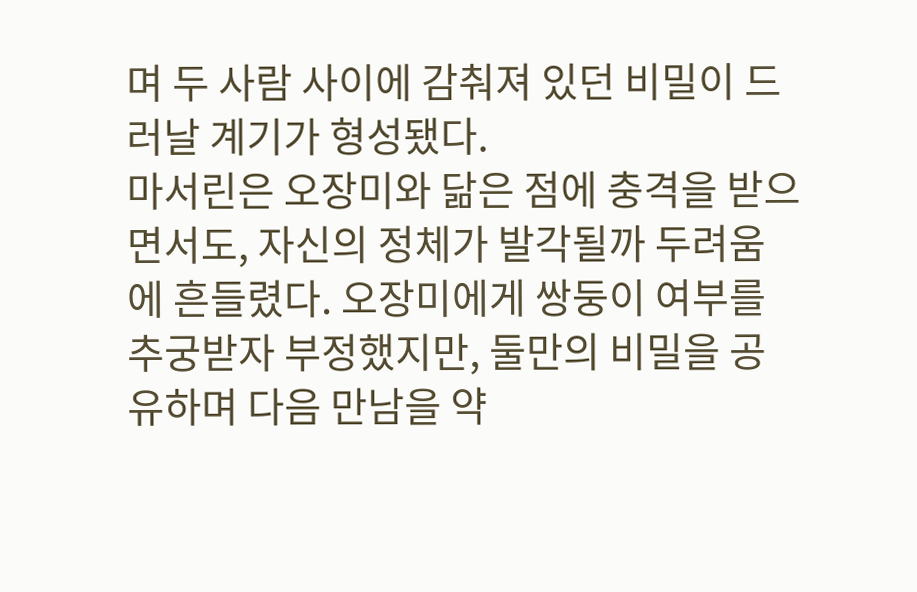며 두 사람 사이에 감춰져 있던 비밀이 드러날 계기가 형성됐다.
마서린은 오장미와 닮은 점에 충격을 받으면서도, 자신의 정체가 발각될까 두려움에 흔들렸다. 오장미에게 쌍둥이 여부를 추궁받자 부정했지만, 둘만의 비밀을 공유하며 다음 만남을 약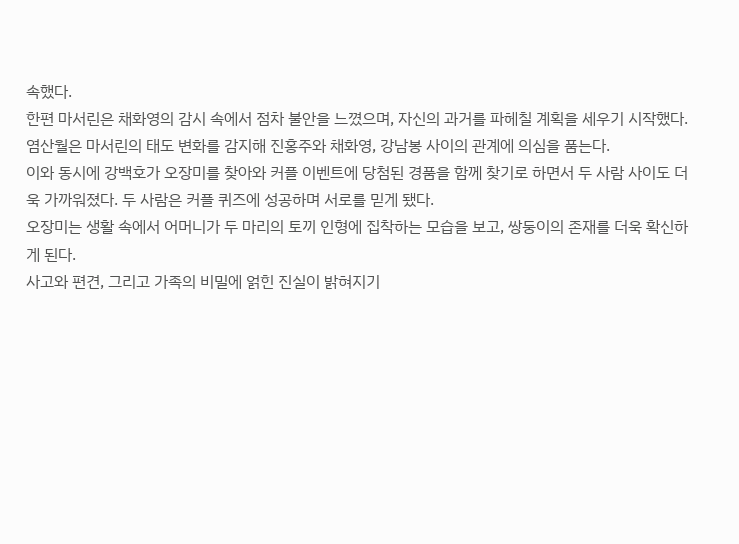속했다.
한편 마서린은 채화영의 감시 속에서 점차 불안을 느꼈으며, 자신의 과거를 파헤칠 계획을 세우기 시작했다.
염산월은 마서린의 태도 변화를 감지해 진홍주와 채화영, 강남봉 사이의 관계에 의심을 품는다.
이와 동시에 강백호가 오장미를 찾아와 커플 이벤트에 당첨된 경품을 함께 찾기로 하면서 두 사람 사이도 더욱 가까워졌다. 두 사람은 커플 퀴즈에 성공하며 서로를 믿게 됐다.
오장미는 생활 속에서 어머니가 두 마리의 토끼 인형에 집착하는 모습을 보고, 쌍둥이의 존재를 더욱 확신하게 된다.
사고와 편견, 그리고 가족의 비밀에 얽힌 진실이 밝혀지기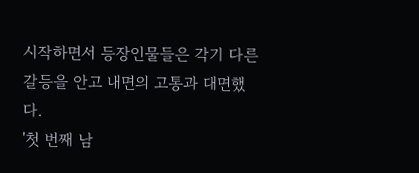시작하면서 등장인물들은 각기 다른 갈등을 안고 내면의 고통과 대면했다.
'첫 번째 남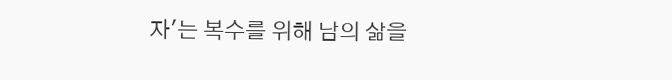자'는 복수를 위해 남의 삶을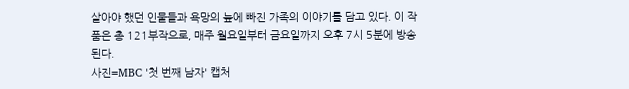살아야 했던 인물들과 욕망의 늪에 빠진 가족의 이야기를 담고 있다. 이 작품은 총 121부작으로, 매주 월요일부터 금요일까지 오후 7시 5분에 방송된다.
사진=MBC '첫 번째 남자' 캡처